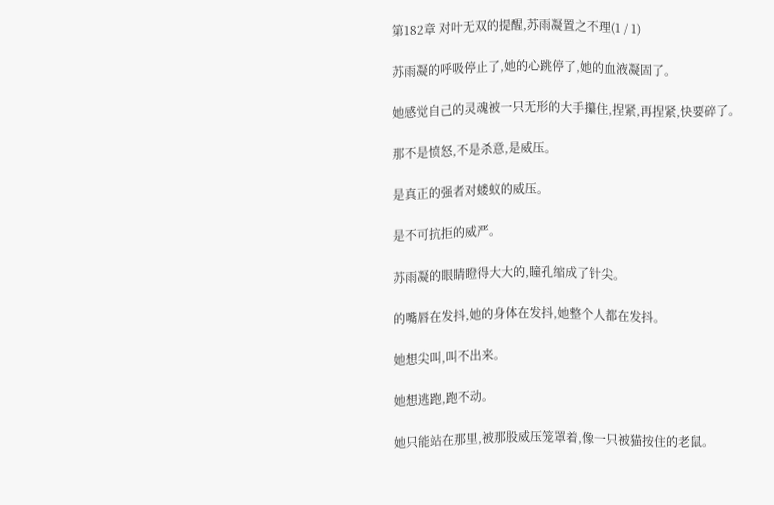第182章 对叶无双的提醒,苏雨凝置之不理(1 / 1)

苏雨凝的呼吸停止了,她的心跳停了,她的血液凝固了。

她感觉自己的灵魂被一只无形的大手攥住,捏紧,再捏紧,快要碎了。

那不是愤怒,不是杀意,是威压。

是真正的强者对蝼蚁的威压。

是不可抗拒的威严。

苏雨凝的眼睛瞪得大大的,瞳孔缩成了针尖。

的嘴唇在发抖,她的身体在发抖,她整个人都在发抖。

她想尖叫,叫不出来。

她想逃跑,跑不动。

她只能站在那里,被那股威压笼罩着,像一只被猫按住的老鼠。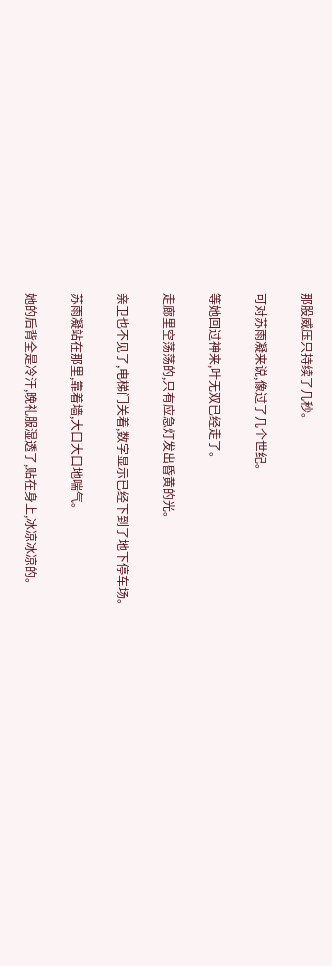那股威压只持续了几秒。

可对苏雨凝来说,像过了几个世纪。

等她回过神来,叶无双已经走了。

走廊里空荡荡的,只有应急灯发出昏黄的光。

亲卫也不见了,电梯门关着,数字显示已经下到了地下停车场。

苏雨凝站在那里,靠着墙,大口大口地喘气。

她的后背全是冷汗,晚礼服湿透了,贴在身上,冰凉冰凉的。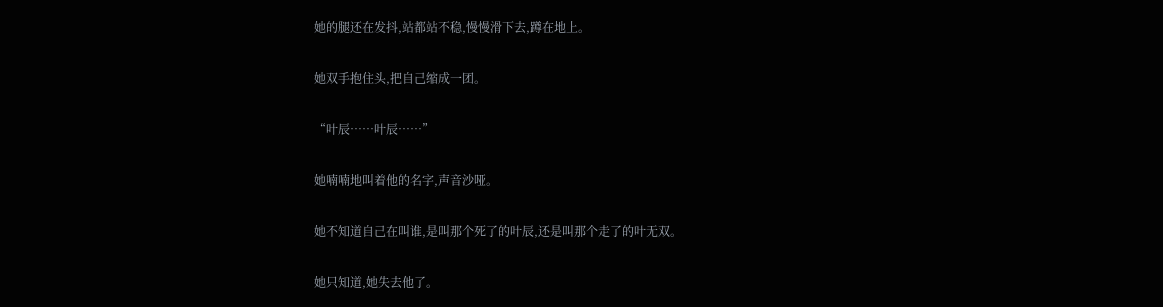她的腿还在发抖,站都站不稳,慢慢滑下去,蹲在地上。

她双手抱住头,把自己缩成一团。

“叶辰……叶辰……”

她喃喃地叫着他的名字,声音沙哑。

她不知道自己在叫谁,是叫那个死了的叶辰,还是叫那个走了的叶无双。

她只知道,她失去他了。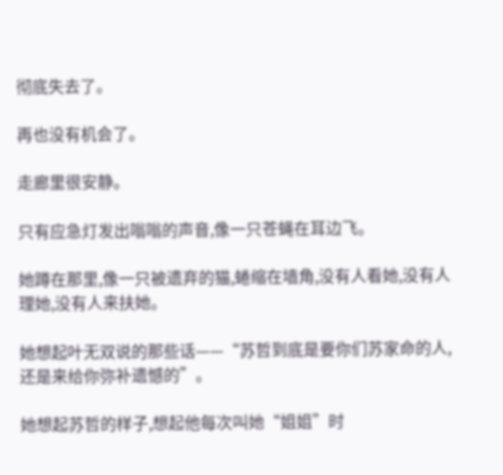彻底失去了。

再也没有机会了。

走廊里很安静。

只有应急灯发出嗡嗡的声音,像一只苍蝇在耳边飞。

她蹲在那里,像一只被遗弃的猫,蜷缩在墙角,没有人看她,没有人理她,没有人来扶她。

她想起叶无双说的那些话——“苏哲到底是要你们苏家命的人,还是来给你弥补遗憾的”。

她想起苏哲的样子,想起他每次叫她“姐姐”时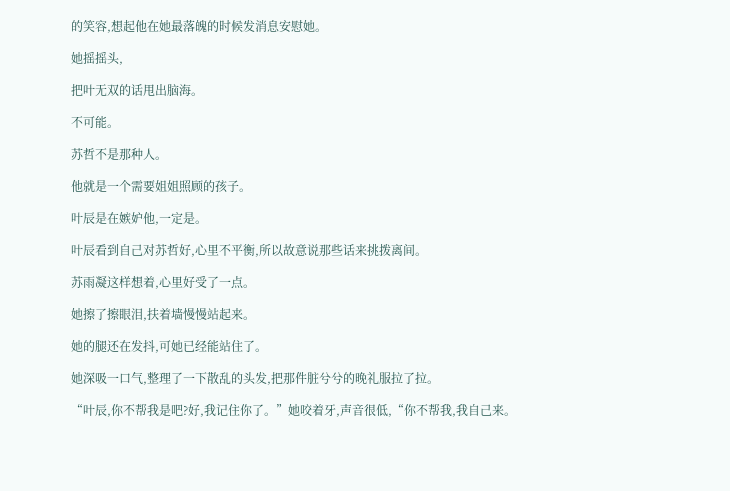的笑容,想起他在她最落魄的时候发消息安慰她。

她摇摇头,

把叶无双的话甩出脑海。

不可能。

苏哲不是那种人。

他就是一个需要姐姐照顾的孩子。

叶辰是在嫉妒他,一定是。

叶辰看到自己对苏哲好,心里不平衡,所以故意说那些话来挑拨离间。

苏雨凝这样想着,心里好受了一点。

她擦了擦眼泪,扶着墙慢慢站起来。

她的腿还在发抖,可她已经能站住了。

她深吸一口气,整理了一下散乱的头发,把那件脏兮兮的晚礼服拉了拉。

“叶辰,你不帮我是吧?好,我记住你了。”她咬着牙,声音很低,“你不帮我,我自己来。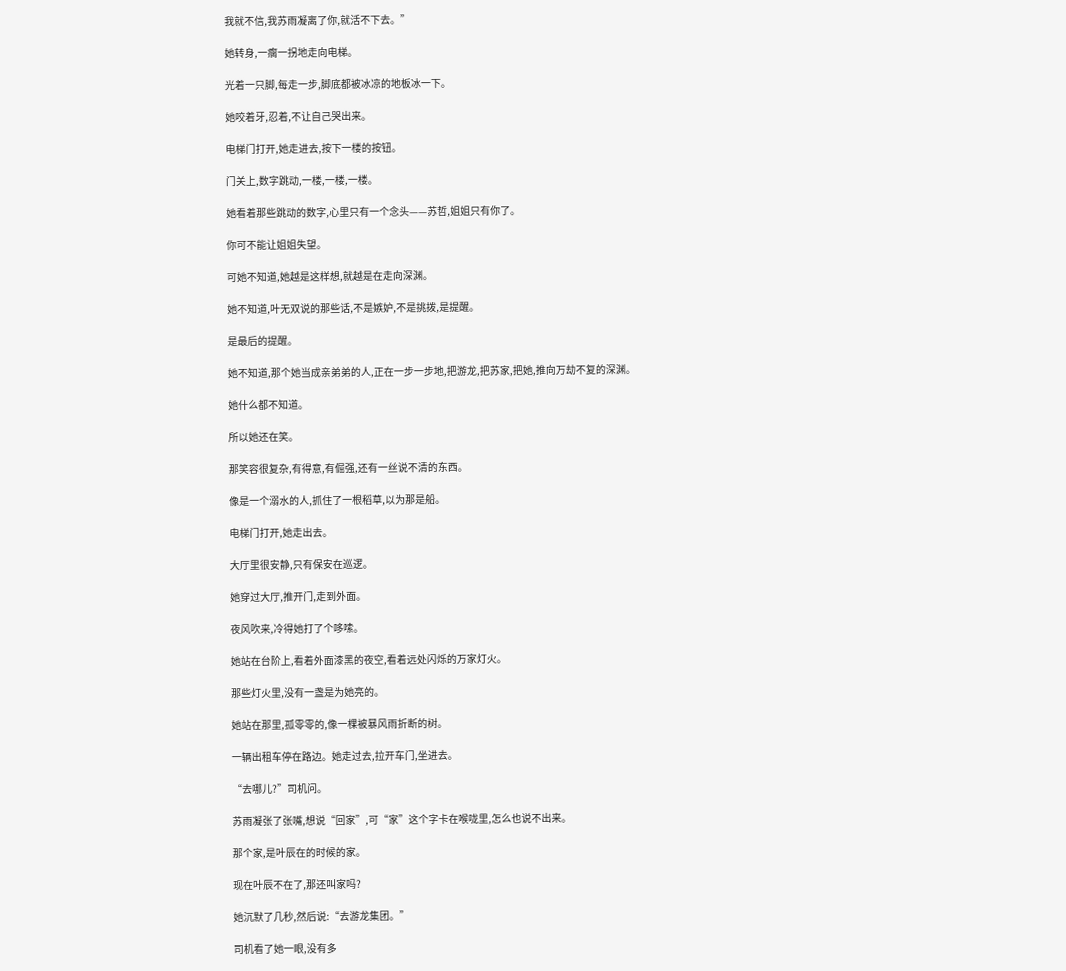我就不信,我苏雨凝离了你,就活不下去。”

她转身,一瘸一拐地走向电梯。

光着一只脚,每走一步,脚底都被冰凉的地板冰一下。

她咬着牙,忍着,不让自己哭出来。

电梯门打开,她走进去,按下一楼的按钮。

门关上,数字跳动,一楼,一楼,一楼。

她看着那些跳动的数字,心里只有一个念头——苏哲,姐姐只有你了。

你可不能让姐姐失望。

可她不知道,她越是这样想,就越是在走向深渊。

她不知道,叶无双说的那些话,不是嫉妒,不是挑拨,是提醒。

是最后的提醒。

她不知道,那个她当成亲弟弟的人,正在一步一步地,把游龙,把苏家,把她,推向万劫不复的深渊。

她什么都不知道。

所以她还在笑。

那笑容很复杂,有得意,有倔强,还有一丝说不清的东西。

像是一个溺水的人,抓住了一根稻草,以为那是船。

电梯门打开,她走出去。

大厅里很安静,只有保安在巡逻。

她穿过大厅,推开门,走到外面。

夜风吹来,冷得她打了个哆嗦。

她站在台阶上,看着外面漆黑的夜空,看着远处闪烁的万家灯火。

那些灯火里,没有一盏是为她亮的。

她站在那里,孤零零的,像一棵被暴风雨折断的树。

一辆出租车停在路边。她走过去,拉开车门,坐进去。

“去哪儿?”司机问。

苏雨凝张了张嘴,想说“回家”,可“家”这个字卡在喉咙里,怎么也说不出来。

那个家,是叶辰在的时候的家。

现在叶辰不在了,那还叫家吗?

她沉默了几秒,然后说:“去游龙集团。”

司机看了她一眼,没有多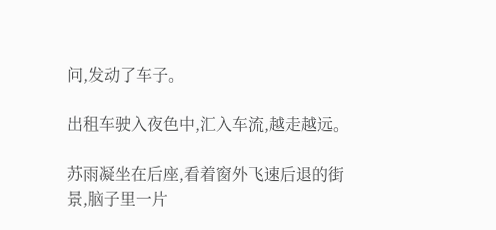问,发动了车子。

出租车驶入夜色中,汇入车流,越走越远。

苏雨凝坐在后座,看着窗外飞速后退的街景,脑子里一片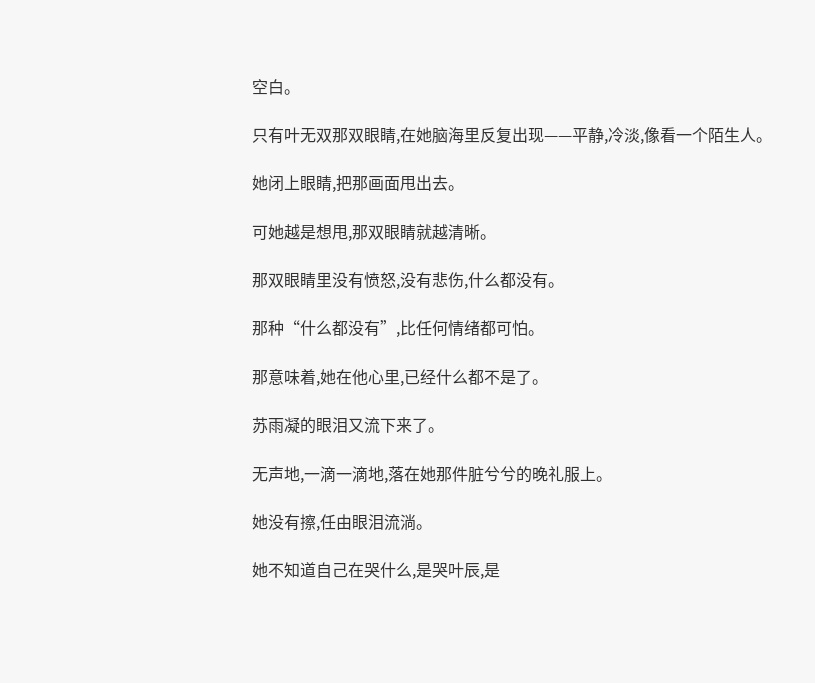空白。

只有叶无双那双眼睛,在她脑海里反复出现——平静,冷淡,像看一个陌生人。

她闭上眼睛,把那画面甩出去。

可她越是想甩,那双眼睛就越清晰。

那双眼睛里没有愤怒,没有悲伤,什么都没有。

那种“什么都没有”,比任何情绪都可怕。

那意味着,她在他心里,已经什么都不是了。

苏雨凝的眼泪又流下来了。

无声地,一滴一滴地,落在她那件脏兮兮的晚礼服上。

她没有擦,任由眼泪流淌。

她不知道自己在哭什么,是哭叶辰,是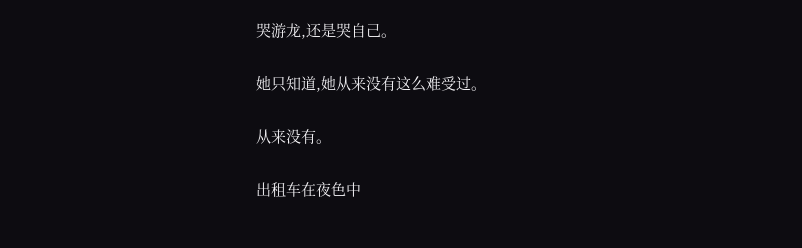哭游龙,还是哭自己。

她只知道,她从来没有这么难受过。

从来没有。

出租车在夜色中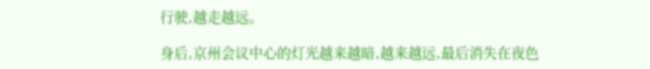行驶,越走越远。

身后,京州会议中心的灯光越来越暗,越来越远,最后消失在夜色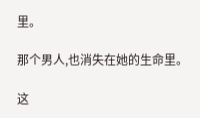里。

那个男人,也消失在她的生命里。

这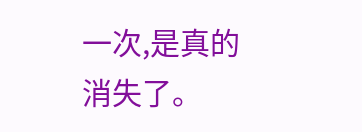一次,是真的消失了。